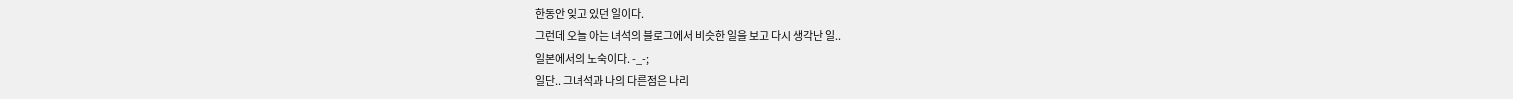한동안 잊고 있던 일이다.
그런데 오늘 아는 녀석의 블로그에서 비슷한 일을 보고 다시 생각난 일..
일본에서의 노숙이다. -_-;
일단.. 그녀석과 나의 다른점은 나리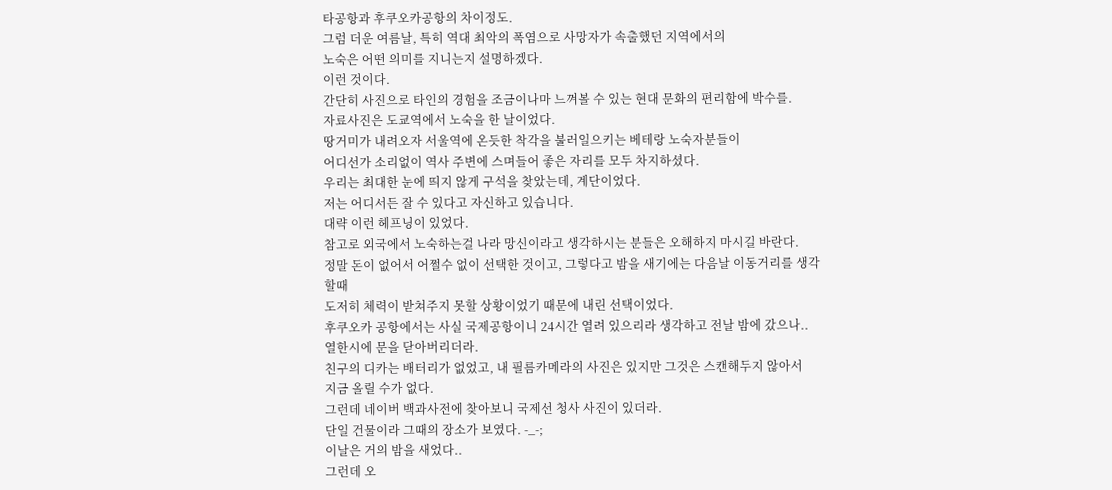타공항과 후쿠오카공항의 차이정도.
그럼 더운 여름날, 특히 역대 최악의 폭염으로 사망자가 속출했던 지역에서의
노숙은 어떤 의미를 지니는지 설명하겠다.
이런 것이다.
간단히 사진으로 타인의 경험을 조금이나마 느껴볼 수 있는 현대 문화의 편리함에 박수를.
자료사진은 도쿄역에서 노숙을 한 날이었다.
땅거미가 내려오자 서울역에 온듯한 착각을 불러일으키는 베테랑 노숙자분들이
어디선가 소리없이 역사 주변에 스며들어 좋은 자리를 모두 차지하셨다.
우리는 최대한 눈에 띄지 않게 구석을 찾았는데, 계단이었다.
저는 어디서든 잘 수 있다고 자신하고 있습니다.
대략 이런 헤프닝이 있었다.
참고로 외국에서 노숙하는걸 나라 망신이라고 생각하시는 분들은 오해하지 마시길 바란다.
정말 돈이 없어서 어쩔수 없이 선택한 것이고, 그렇다고 밤을 새기에는 다음날 이동거리를 생각할때
도저히 체력이 받쳐주지 못할 상황이었기 때문에 내린 선택이었다.
후쿠오카 공항에서는 사실 국제공항이니 24시간 열려 있으리라 생각하고 전날 밤에 갔으나..
열한시에 문을 닫아버리더라.
친구의 디카는 배터리가 없었고, 내 필름카메라의 사진은 있지만 그것은 스캔해두지 않아서
지금 올릴 수가 없다.
그런데 네이버 백과사전에 찾아보니 국제선 청사 사진이 있더라.
단일 건물이라 그때의 장소가 보였다. -_-;
이날은 거의 밤을 새었다..
그런데 오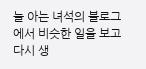늘 아는 녀석의 블로그에서 비슷한 일을 보고 다시 생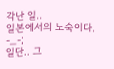각난 일..
일본에서의 노숙이다. -_-;
일단.. 그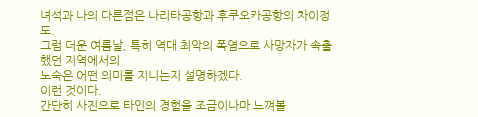녀석과 나의 다른점은 나리타공항과 후쿠오카공항의 차이정도.
그럼 더운 여름날, 특히 역대 최악의 폭염으로 사망자가 속출했던 지역에서의
노숙은 어떤 의미를 지니는지 설명하겠다.
이런 것이다.
간단히 사진으로 타인의 경험을 조금이나마 느껴볼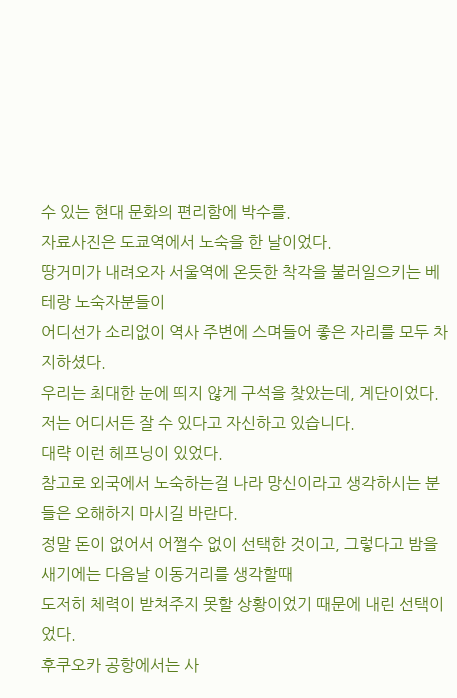수 있는 현대 문화의 편리함에 박수를.
자료사진은 도쿄역에서 노숙을 한 날이었다.
땅거미가 내려오자 서울역에 온듯한 착각을 불러일으키는 베테랑 노숙자분들이
어디선가 소리없이 역사 주변에 스며들어 좋은 자리를 모두 차지하셨다.
우리는 최대한 눈에 띄지 않게 구석을 찾았는데, 계단이었다.
저는 어디서든 잘 수 있다고 자신하고 있습니다.
대략 이런 헤프닝이 있었다.
참고로 외국에서 노숙하는걸 나라 망신이라고 생각하시는 분들은 오해하지 마시길 바란다.
정말 돈이 없어서 어쩔수 없이 선택한 것이고, 그렇다고 밤을 새기에는 다음날 이동거리를 생각할때
도저히 체력이 받쳐주지 못할 상황이었기 때문에 내린 선택이었다.
후쿠오카 공항에서는 사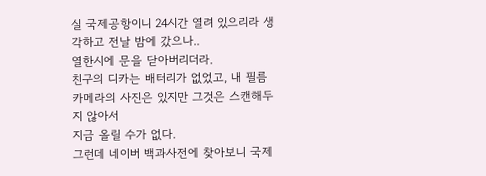실 국제공항이니 24시간 열려 있으리라 생각하고 전날 밤에 갔으나..
열한시에 문을 닫아버리더라.
친구의 디카는 배터리가 없었고, 내 필름카메라의 사진은 있지만 그것은 스캔해두지 않아서
지금 올릴 수가 없다.
그런데 네이버 백과사전에 찾아보니 국제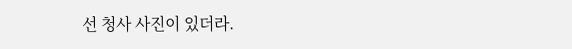선 청사 사진이 있더라.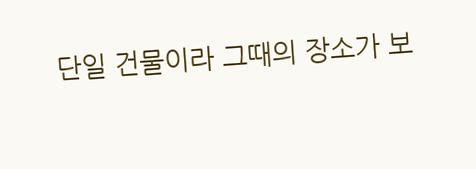단일 건물이라 그때의 장소가 보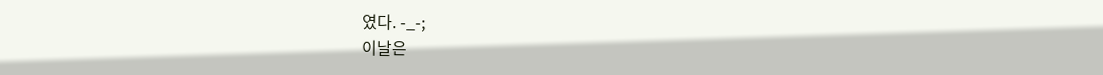였다. -_-;
이날은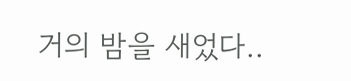거의 밤을 새었다..